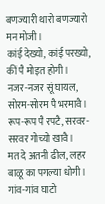बणज्यारी थारो बणज्यारो मन मोजी।
कांई देख्यो, कांई परख्यो, कीं पै मोइत होगी।
नजर-नजर सूं घायल, सोरम-सोरम पै भरमावै।
रूप-रूप पै रपटै, सरवर-सरवर गोच्यो खावै।
मत दे अतनी ढील, लहर बाळू का पगल्या धोगी।
गांव-गांव घाटो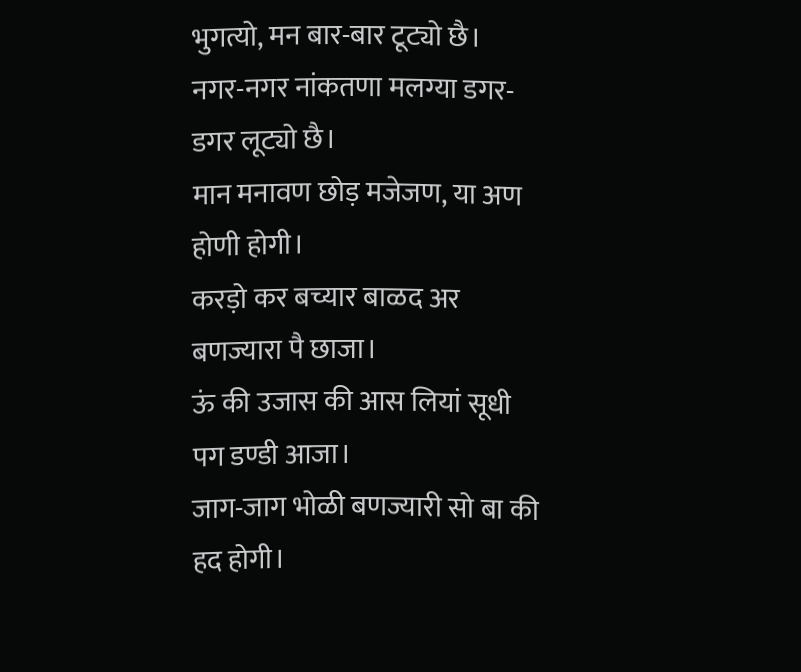भुगत्यो, मन बार-बार टूट्यो छै।
नगर-नगर नांकतणा मलग्या डगर-डगर लूट्यो छै।
मान मनावण छोड़ मजेजण, या अण होणी होगी।
करड़ो कर बच्यार बाळद अर बणज्यारा पै छाजा।
ऊं की उजास की आस लियां सूधी पग डण्डी आजा।
जाग-जाग भोळी बणज्यारी सो बा की हद होगी।